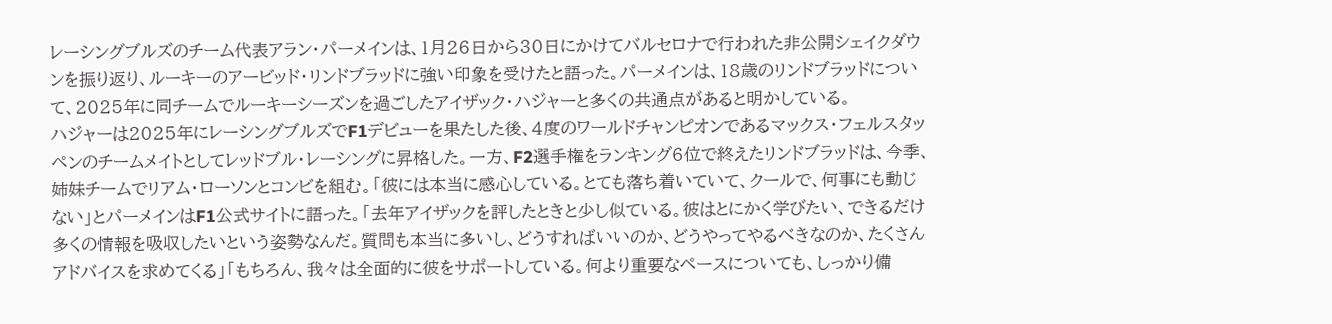レーシングブルズのチーム代表アラン・パーメインは、1月26日から30日にかけてバルセロナで行われた非公開シェイクダウンを振り返り、ルーキーのアービッド・リンドブラッドに強い印象を受けたと語った。パーメインは、18歳のリンドブラッドについて、2025年に同チームでルーキーシーズンを過ごしたアイザック・ハジャーと多くの共通点があると明かしている。
ハジャーは2025年にレーシングブルズでF1デビューを果たした後、4度のワールドチャンピオンであるマックス・フェルスタッペンのチームメイトとしてレッドブル・レーシングに昇格した。一方、F2選手権をランキング6位で終えたリンドブラッドは、今季、姉妹チームでリアム・ローソンとコンビを組む。「彼には本当に感心している。とても落ち着いていて、クールで、何事にも動じない」とパーメインはF1公式サイトに語った。「去年アイザックを評したときと少し似ている。彼はとにかく学びたい、できるだけ多くの情報を吸収したいという姿勢なんだ。質問も本当に多いし、どうすればいいのか、どうやってやるべきなのか、たくさんアドバイスを求めてくる」「もちろん、我々は全面的に彼をサポートしている。何より重要なペースについても、しっかり備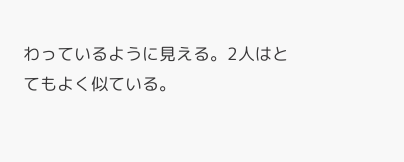わっているように見える。2人はとてもよく似ている。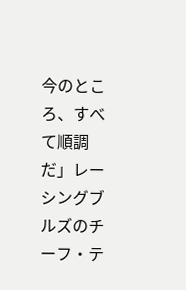今のところ、すべて順調だ」レーシングブルズのチーフ・テ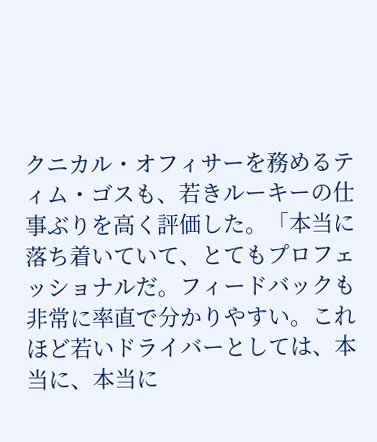クニカル・オフィサーを務めるティム・ゴスも、若きルーキーの仕事ぶりを高く評価した。「本当に落ち着いていて、とてもプロフェッショナルだ。フィードバックも非常に率直で分かりやすい。これほど若いドライバーとしては、本当に、本当に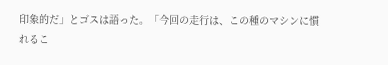印象的だ」とゴスは語った。「今回の走行は、この種のマシンに慣れるこ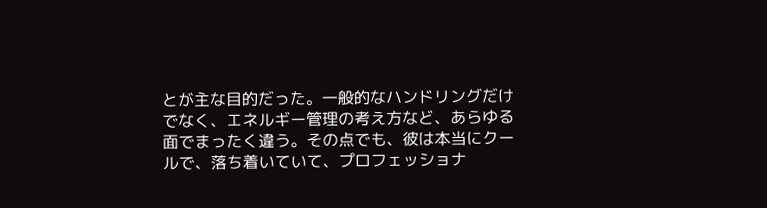とが主な目的だった。一般的なハンドリングだけでなく、エネルギー管理の考え方など、あらゆる面でまったく違う。その点でも、彼は本当にクールで、落ち着いていて、プロフェッショナ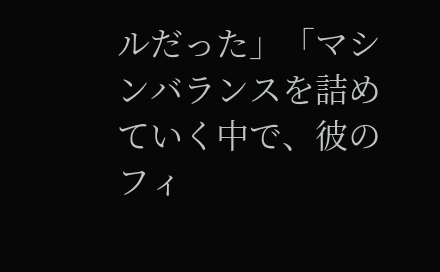ルだった」「マシンバランスを詰めていく中で、彼のフィ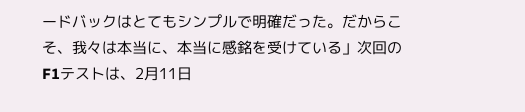ードバックはとてもシンプルで明確だった。だからこそ、我々は本当に、本当に感銘を受けている」次回のF1テストは、2月11日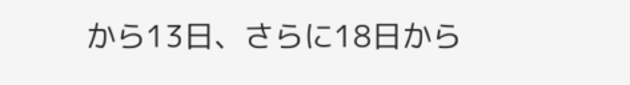から13日、さらに18日から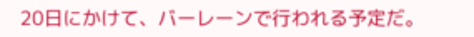20日にかけて、バーレーンで行われる予定だ。